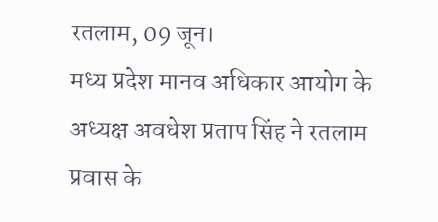रतलाम, 09 जून।
मध्य प्रदेश मानव अधिकार आयोग के अध्यक्ष अवधेश प्रताप सिंह ने रतलाम प्रवास के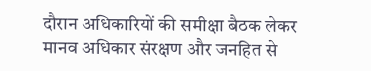दौरान अधिकारियों की समीक्षा बैठक लेकर मानव अधिकार संरक्षण और जनहित से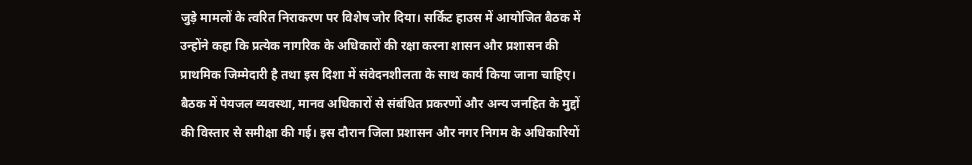जुड़े मामलों के त्वरित निराकरण पर विशेष जोर दिया। सर्किट हाउस में आयोजित बैठक में उन्होंने कहा कि प्रत्येक नागरिक के अधिकारों की रक्षा करना शासन और प्रशासन की प्राथमिक जिम्मेदारी है तथा इस दिशा में संवेदनशीलता के साथ कार्य किया जाना चाहिए।
बैठक में पेयजल व्यवस्था, मानव अधिकारों से संबंधित प्रकरणों और अन्य जनहित के मुद्दों की विस्तार से समीक्षा की गई। इस दौरान जिला प्रशासन और नगर निगम के अधिकारियों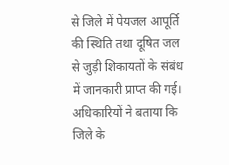से जिले में पेयजल आपूर्ति की स्थिति तथा दूषित जल से जुड़ी शिकायतों के संबंध में जानकारी प्राप्त की गई।
अधिकारियों ने बताया कि जिले के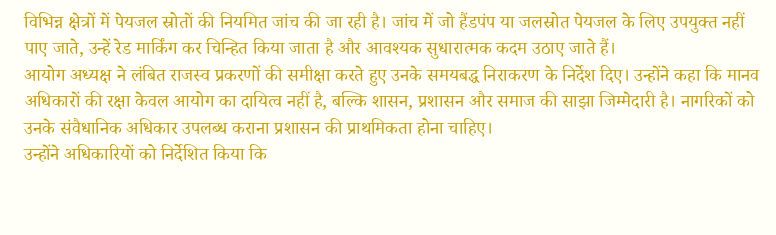विभिन्न क्षेत्रों में पेयजल स्रोतों की नियमित जांच की जा रही है। जांच में जो हैंडपंप या जलस्रोत पेयजल के लिए उपयुक्त नहीं पाए जाते, उन्हें रेड मार्किंग कर चिन्हित किया जाता है और आवश्यक सुधारात्मक कदम उठाए जाते हैं।
आयोग अध्यक्ष ने लंबित राजस्व प्रकरणों की समीक्षा करते हुए उनके समयबद्ध निराकरण के निर्देश दिए। उन्होंने कहा कि मानव अधिकारों की रक्षा केवल आयोग का दायित्व नहीं है, बल्कि शासन, प्रशासन और समाज की साझा जिम्मेदारी है। नागरिकों को उनके संवैधानिक अधिकार उपलब्ध कराना प्रशासन की प्राथमिकता होना चाहिए।
उन्होंने अधिकारियों को निर्देशित किया कि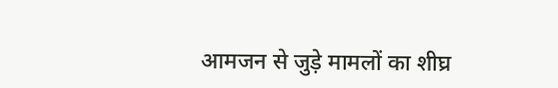आमजन से जुड़े मामलों का शीघ्र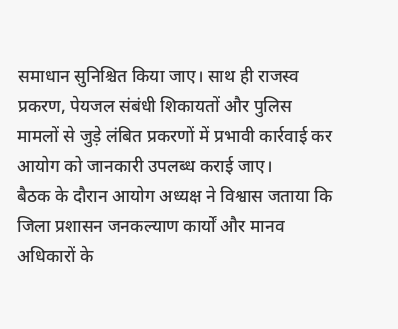समाधान सुनिश्चित किया जाए। साथ ही राजस्व प्रकरण, पेयजल संबंधी शिकायतों और पुलिस मामलों से जुड़े लंबित प्रकरणों में प्रभावी कार्रवाई कर आयोग को जानकारी उपलब्ध कराई जाए।
बैठक के दौरान आयोग अध्यक्ष ने विश्वास जताया कि जिला प्रशासन जनकल्याण कार्यों और मानव अधिकारों के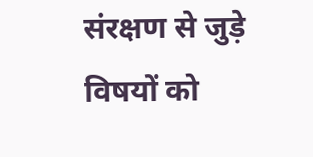संरक्षण से जुड़े विषयों को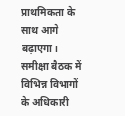प्राथमिकता के साथ आगे बढ़ाएगा। समीक्षा बैठक में विभिन्न विभागों के अधिकारी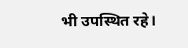भी उपस्थित रहे।